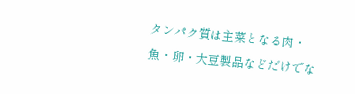タンパク質は主菜となる肉・魚・卵・大豆製品などだけでな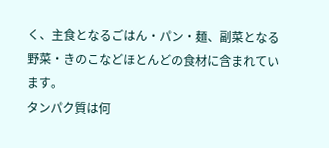く、主食となるごはん・パン・麺、副菜となる野菜・きのこなどほとんどの食材に含まれています。
タンパク質は何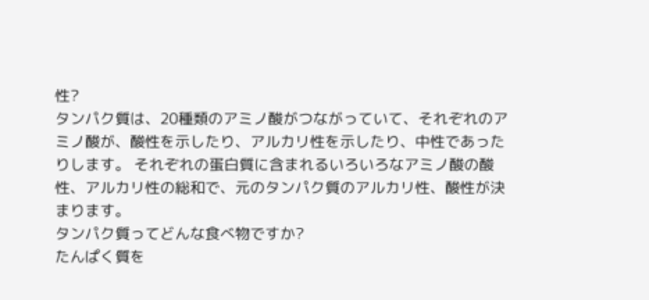性?
タンパク質は、20種類のアミノ酸がつながっていて、それぞれのアミノ酸が、酸性を示したり、アルカリ性を示したり、中性であったりします。 それぞれの蛋白質に含まれるいろいろなアミノ酸の酸性、アルカリ性の総和で、元のタンパク質のアルカリ性、酸性が決まります。
タンパク質ってどんな食べ物ですか?
たんぱく質を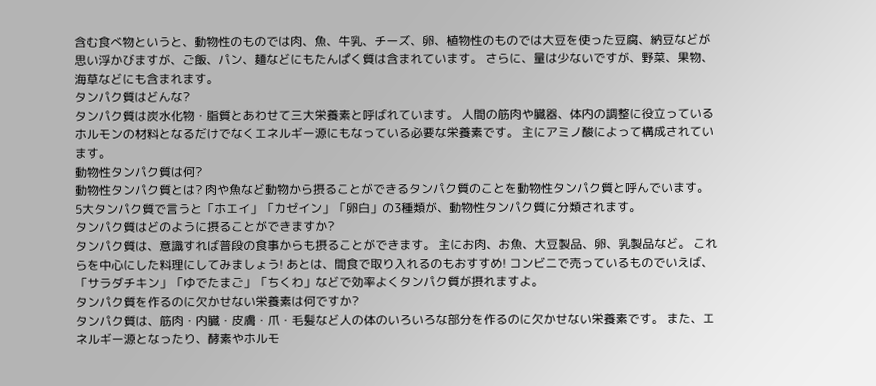含む食べ物というと、動物性のものでは肉、魚、牛乳、チーズ、卵、植物性のものでは大豆を使った豆腐、納豆などが思い浮かびますが、ご飯、パン、麺などにもたんぱく質は含まれています。 さらに、量は少ないですが、野菜、果物、海草などにも含まれます。
タンパク質はどんな?
タンパク質は炭水化物・脂質とあわせて三大栄養素と呼ばれています。 人間の筋肉や臓器、体内の調整に役立っているホルモンの材料となるだけでなくエネルギー源にもなっている必要な栄養素です。 主にアミノ酸によって構成されています。
動物性タンパク質は何?
動物性タンパク質とは? 肉や魚など動物から摂ることができるタンパク質のことを動物性タンパク質と呼んでいます。 5大タンパク質で言うと「ホエイ」「カゼイン」「卵白」の3種類が、動物性タンパク質に分類されます。
タンパク質はどのように摂ることができますか?
タンパク質は、意識すれば普段の食事からも摂ることができます。 主にお肉、お魚、大豆製品、卵、乳製品など。 これらを中心にした料理にしてみましょう! あとは、間食で取り入れるのもおすすめ! コンビニで売っているものでいえば、「サラダチキン」「ゆでたまご」「ちくわ」などで効率よくタンパク質が摂れますよ。
タンパク質を作るのに欠かせない栄養素は何ですか?
タンパク質は、筋肉・内臓・皮膚・爪・毛髪など人の体のいろいろな部分を作るのに欠かせない栄養素です。 また、エネルギー源となったり、酵素やホルモ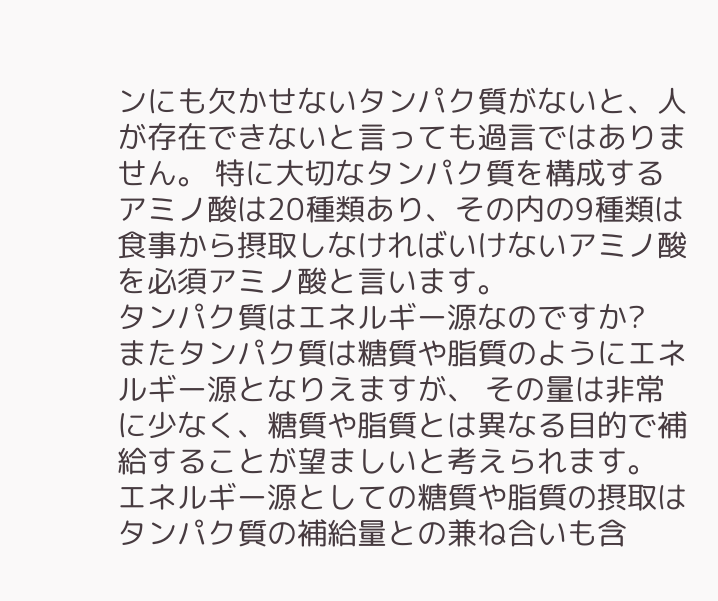ンにも欠かせないタンパク質がないと、人が存在できないと言っても過言ではありません。 特に大切なタンパク質を構成するアミノ酸は20種類あり、その内の9種類は食事から摂取しなければいけないアミノ酸を必須アミノ酸と言います。
タンパク質はエネルギー源なのですか?
またタンパク質は糖質や脂質のようにエネルギー源となりえますが、 その量は非常に少なく、糖質や脂質とは異なる目的で補給することが望ましいと考えられます。 エネルギー源としての糖質や脂質の摂取はタンパク質の補給量との兼ね合いも含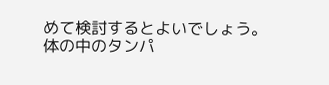めて検討するとよいでしょう。
体の中のタンパ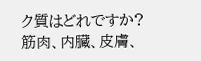ク質はどれですか?
筋肉、内臓、皮膚、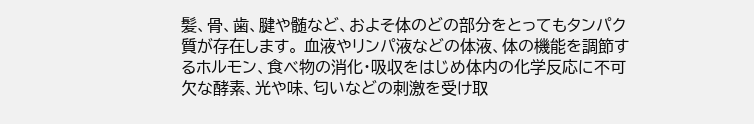髪、骨、歯、腱や髄など、およそ体のどの部分をとってもタンパク質が存在します。 血液やリンパ液などの体液、体の機能を調節するホルモン、食べ物の消化・吸収をはじめ体内の化学反応に不可欠な酵素、光や味、匂いなどの刺激を受け取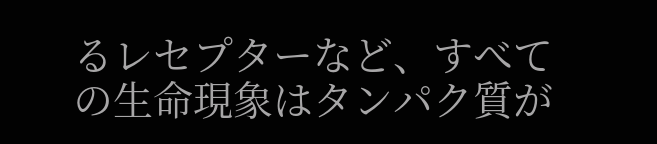るレセプターなど、すべての生命現象はタンパク質が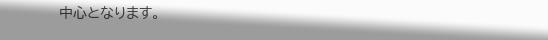中心となります。